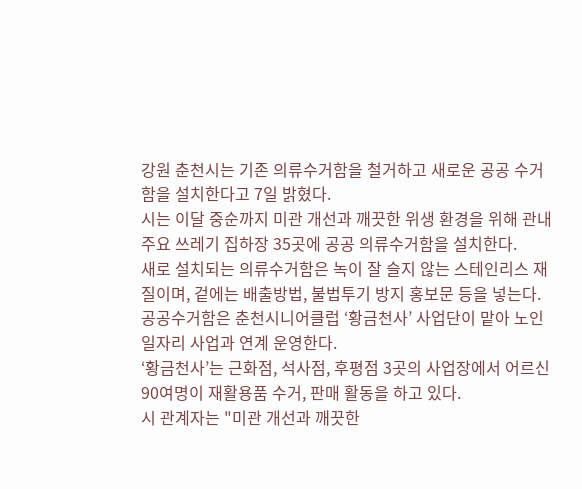강원 춘천시는 기존 의류수거함을 철거하고 새로운 공공 수거함을 설치한다고 7일 밝혔다.
시는 이달 중순까지 미관 개선과 깨끗한 위생 환경을 위해 관내 주요 쓰레기 집하장 35곳에 공공 의류수거함을 설치한다.
새로 설치되는 의류수거함은 녹이 잘 슬지 않는 스테인리스 재질이며, 겉에는 배출방법, 불법투기 방지 홍보문 등을 넣는다.
공공수거함은 춘천시니어클럽 ‘황금천사’ 사업단이 맡아 노인 일자리 사업과 연계 운영한다.
‘황금천사’는 근화점, 석사점, 후평점 3곳의 사업장에서 어르신 90여명이 재활용품 수거, 판매 활동을 하고 있다.
시 관계자는 "미관 개선과 깨끗한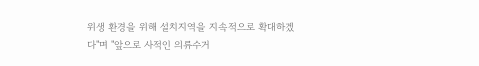위생 환경을 위해 설치지역을 지속적으로 확대하겠다"며 "앞으로 사적인 의류수거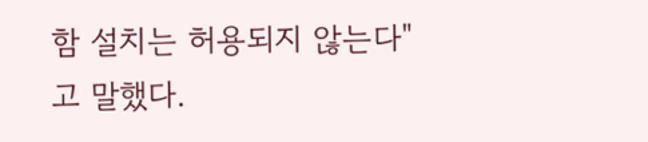함 설치는 허용되지 않는다"고 말했다.